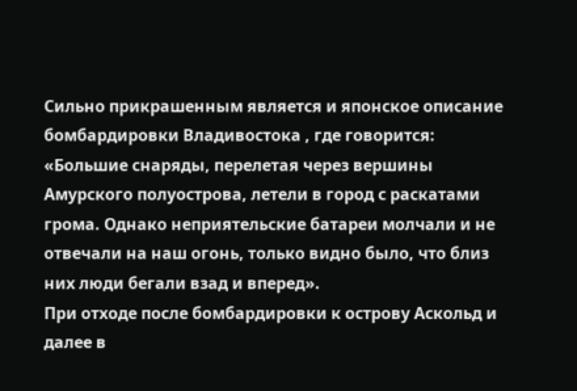Сильно прикрашенным является и японское описание бомбардировки Владивостока , где говорится:
«Большие снаряды, перелетая через вершины Амурского полуострова, летели в город с раскатами грома. Однако неприятельские батареи молчали и не отвечали на наш огонь, только видно было, что близ них люди бегали взад и вперед».
При отходе после бомбардировки к острову Аскольд и далее в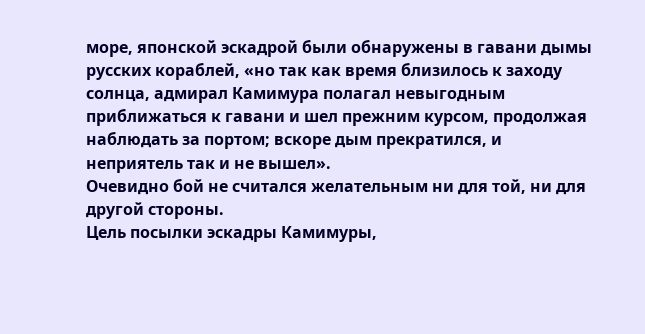море, японской эскадрой были обнаружены в гавани дымы русских кораблей, «но так как время близилось к заходу солнца, адмирал Камимура полагал невыгодным приближаться к гавани и шел прежним курсом, продолжая наблюдать за портом; вскоре дым прекратился, и неприятель так и не вышел».
Очевидно бой не считался желательным ни для той, ни для другой стороны.
Цель посылки эскадры Камимуры,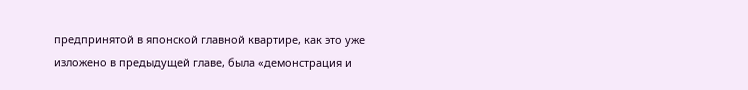предпринятой в японской главной квартире, как это уже изложено в предыдущей главе, была «демонстрация и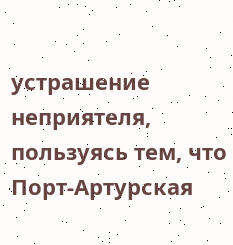устрашение неприятеля, пользуясь тем, что Порт-Артурская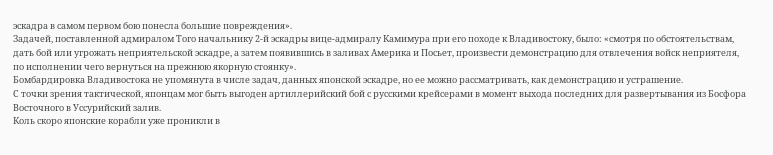эскадра в самом первом бою понесла большие повреждения».
Задачей, поставленной адмиралом Того начальнику 2-й эскадры вице-адмиралу Камимура при его походе к Владивостоку, было: «смотря по обстоятельствам, дать бой или угрожать неприятельской эскадре, а затем появившись в заливах Америка и Посьет, произвести демонстрацию для отвлечения войск неприятеля, по исполнении чего вернуться на прежнюю якорную стоянку».
Бомбардировка Владивостока не упомянута в числе задач, данных японской эскадре, но ее можно рассматривать, как демонстрацию и устрашение.
С точки зрения тактической, японцам мог быть выгоден артиллерийский бой с русскими крейсерами в момент выхода последних для развертывания из Босфора Восточного в Уссурийский залив.
Коль скоро японские корабли уже проникли в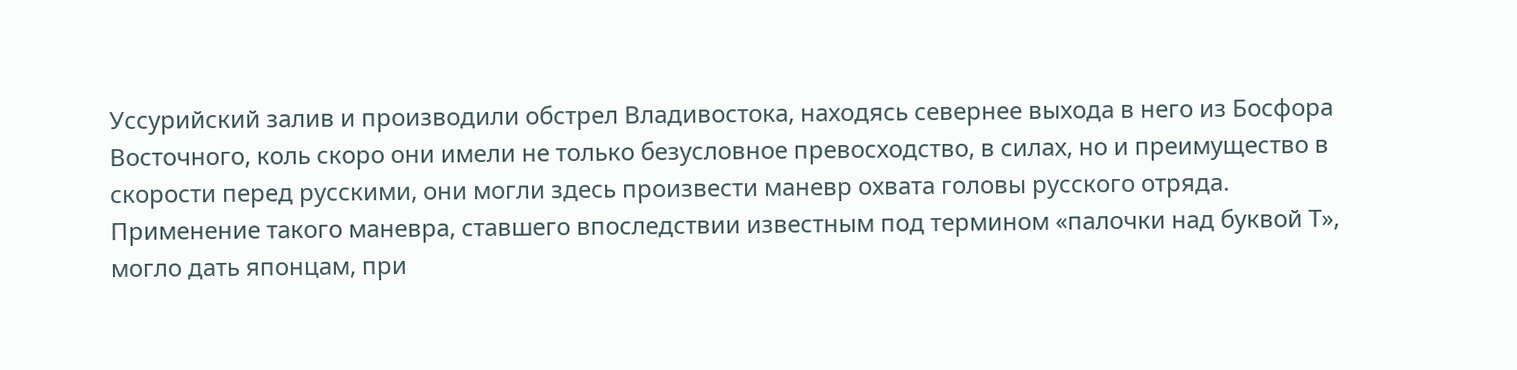Уссурийский залив и производили обстрел Владивостока, находясь севернее выхода в него из Босфора Восточного, коль скоро они имели не только безусловное превосходство, в силах, но и преимущество в скорости перед русскими, они могли здесь произвести маневр охвата головы русского отряда. Применение такого маневра, ставшего впоследствии известным под термином «палочки над буквой Т», могло дать японцам, при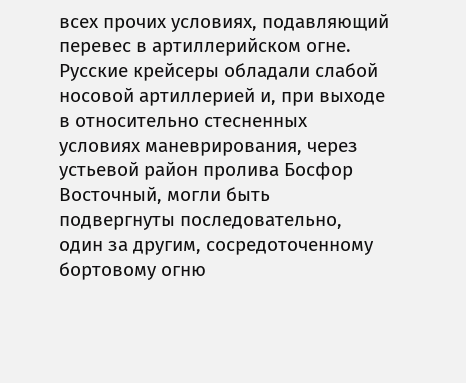всех прочих условиях, подавляющий перевес в артиллерийском огне.
Русские крейсеры обладали слабой носовой артиллерией и, при выходе в относительно стесненных условиях маневрирования, через устьевой район пролива Босфор Восточный, могли быть подвергнуты последовательно, один за другим, сосредоточенному бортовому огню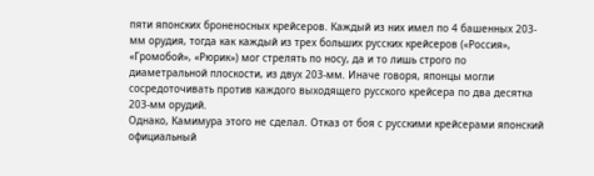пяти японских броненосных крейсеров. Каждый из них имел по 4 башенных 203-мм орудия, тогда как каждый из трех больших русских крейсеров («Россия», «Громобой», «Рюрик») мог стрелять по носу, да и то лишь строго по диаметральной плоскости, из двух 203-мм. Иначе говоря, японцы могли сосредоточивать против каждого выходящего русского крейсера по два десятка 203-мм орудий.
Однако, Камимура этого не сделал. Отказ от боя с русскими крейсерами японский официальный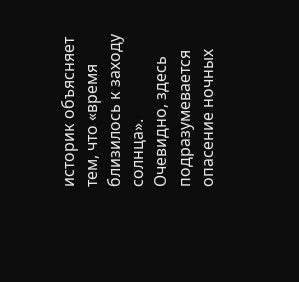историк объясняет тем, что «время близилось к заходу солнца».
Очевидно, здесь подразумевается опасение ночных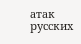атак русских